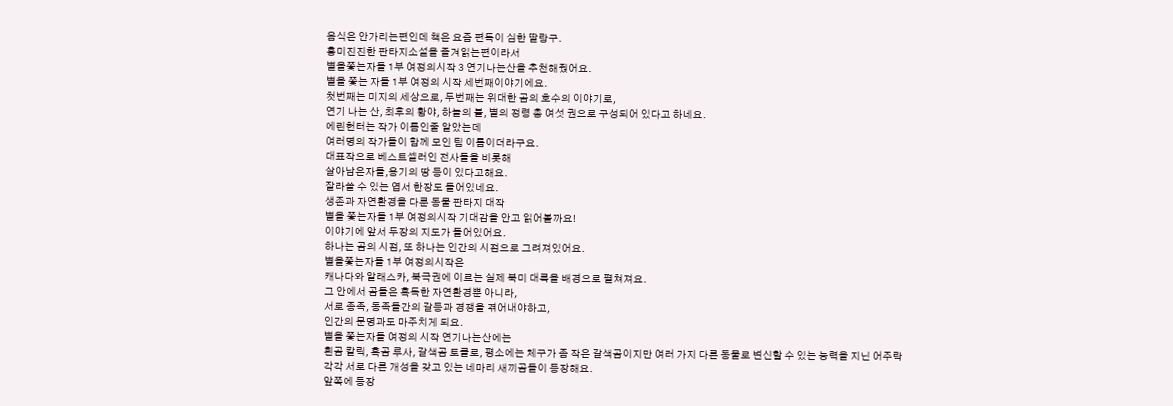음식은 안가리는편인데 책은 요즘 편독이 심한 딸랑구.
흥미진진한 판타지소설을 즐겨읽는편이라서
별을쫓는자들 1부 여정의시작 3 연기나는산을 추천해줬어요.
별을 쫓는 자들 1부 여정의 시작 세번째이야기에요.
첫번째는 미지의 세상으로, 두번째는 위대한 곰의 호수의 이야기로,
연기 나는 산, 최후의 황야, 하늘의 불, 별의 정령 총 여섯 권으로 구성되어 있다고 하네요.
에린헌터는 작가 이름인줄 알았는데
여러명의 작가들이 함께 모인 팀 이름이더라구요.
대표작으로 베스트셀러인 전사들을 비롯해
살아남은자들,용기의 땅 등이 있다고해요.
잘라쓸 수 있는 엽서 한장도 들어있네요.
생존과 자연환경을 다룬 동물 판타지 대작
별을 쫓는자들 1부 여정의시작 기대감을 안고 읽어볼까요!
이야기에 앞서 두장의 지도가 들어있어요.
하나는 곰의 시점, 또 하나는 인간의 시점으로 그려져있어요.
별을쫓는자들 1부 여정의시작은
캐나다와 알래스카, 북극권에 이르는 실제 북미 대륙을 배경으로 펼쳐져요.
그 안에서 곰들은 혹독한 자연환경뿐 아니라,
서로 종족, 동족들간의 갈등과 경쟁을 겪어내야하고,
인간의 문명과도 마주치게 되요.
별을 쫓는자들 여정의 시작 연기나는산에는
흰곰 칼릭, 흑곰 루사, 갈색곰 토클로, 평소에는 체구가 좀 작은 갈색곰이지만 여러 가지 다른 동물로 변신할 수 있는 능력을 지닌 어주락
각각 서로 다른 개성을 갖고 있는 네마리 새끼곰들이 등장해요.
앞쪽에 등장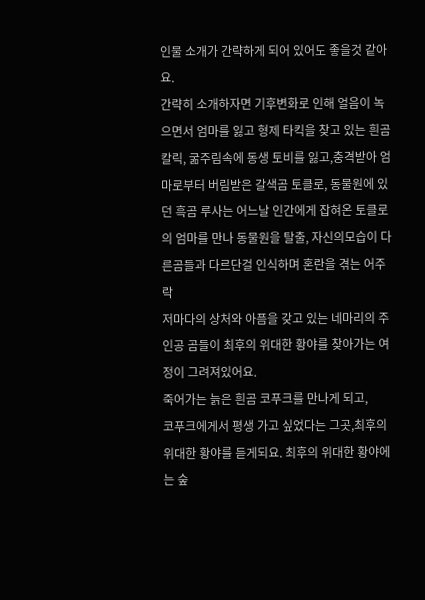인물 소개가 간략하게 되어 있어도 좋을것 같아요.
간략히 소개하자면 기후변화로 인해 얼음이 녹으면서 엄마를 잃고 형제 타킥을 찾고 있는 흰곰 칼릭, 굶주림속에 동생 토비를 잃고,충격받아 엄마로부터 버림받은 갈색곰 토클로, 동물원에 있던 흑곰 루사는 어느날 인간에게 잡혀온 토클로의 엄마를 만나 동물원을 탈출, 자신의모습이 다른곰들과 다르단걸 인식하며 혼란을 겪는 어주락
저마다의 상처와 아픔을 갖고 있는 네마리의 주인공 곰들이 최후의 위대한 황야를 찾아가는 여정이 그려져있어요.
죽어가는 늙은 흰곰 코푸크를 만나게 되고,
코푸크에게서 평생 가고 싶었다는 그곳,최후의 위대한 황야를 듣게되요. 최후의 위대한 황야에는 숲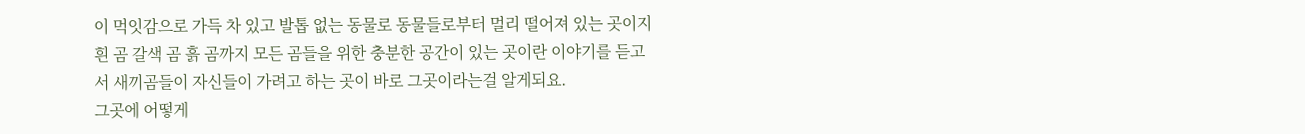이 먹잇감으로 가득 차 있고 발톱 없는 동물로 동물들로부터 멀리 떨어져 있는 곳이지 흰 곰 갈색 곰 흙 곰까지 모든 곰들을 위한 충분한 공간이 있는 곳이란 이야기를 듣고서 새끼곰들이 자신들이 가려고 하는 곳이 바로 그곳이라는걸 알게되요.
그곳에 어떻게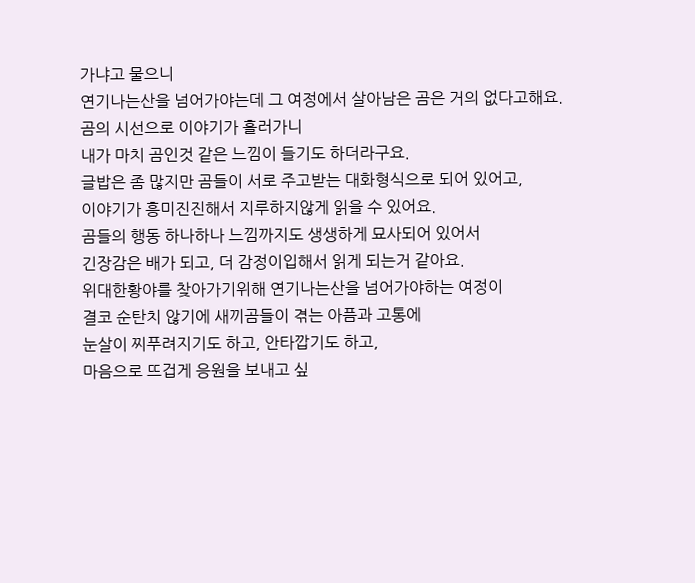가냐고 물으니
연기나는산을 넘어가야는데 그 여정에서 살아남은 곰은 거의 없다고해요.
곰의 시선으로 이야기가 흘러가니
내가 마치 곰인것 같은 느낌이 들기도 하더라구요.
글밥은 좀 많지만 곰들이 서로 주고받는 대화형식으로 되어 있어고,
이야기가 흥미진진해서 지루하지않게 읽을 수 있어요.
곰들의 행동 하나하나 느낌까지도 생생하게 묘사되어 있어서
긴장감은 배가 되고, 더 감정이입해서 읽게 되는거 같아요.
위대한황야를 찾아가기위해 연기나는산을 넘어가야하는 여정이
결코 순탄치 않기에 새끼곰들이 겪는 아픔과 고통에
눈살이 찌푸려지기도 하고, 안타깝기도 하고,
마음으로 뜨겁게 응원을 보내고 싶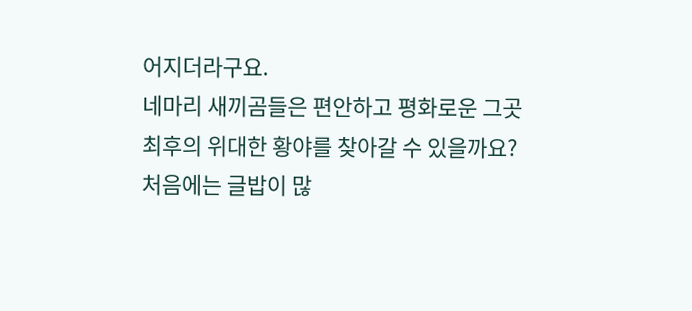어지더라구요.
네마리 새끼곰들은 편안하고 평화로운 그곳
최후의 위대한 황야를 찾아갈 수 있을까요?
처음에는 글밥이 많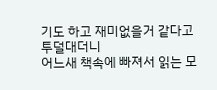기도 하고 재미없을거 같다고 투덜대더니
어느새 책속에 빠져서 읽는 모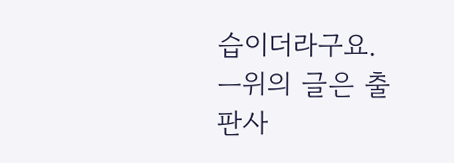습이더라구요.
ㅡ위의 글은 출판사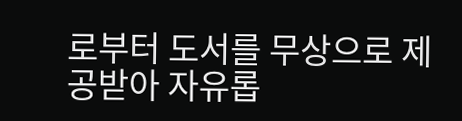로부터 도서를 무상으로 제공받아 자유롭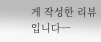게 작성한 리뷰입니다ㅡ